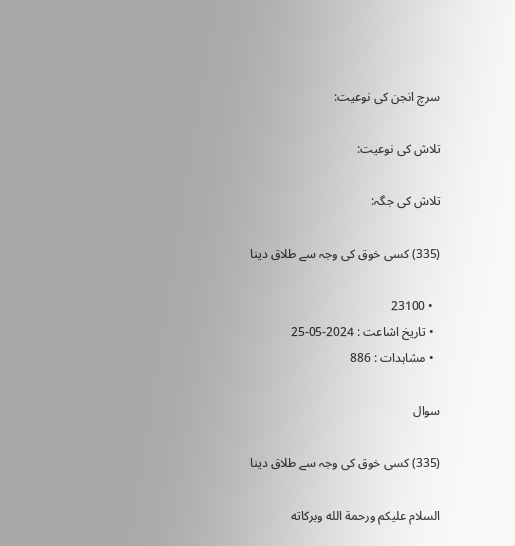سرچ انجن کی نوعیت:

تلاش کی نوعیت:

تلاش کی جگہ:

(335) کسی خوق کی وجہ سے طلاق دینا

  • 23100
  • تاریخ اشاعت : 2024-05-25
  • مشاہدات : 886

سوال

(335) کسی خوق کی وجہ سے طلاق دینا

السلام عليكم ورحمة الله وبركاته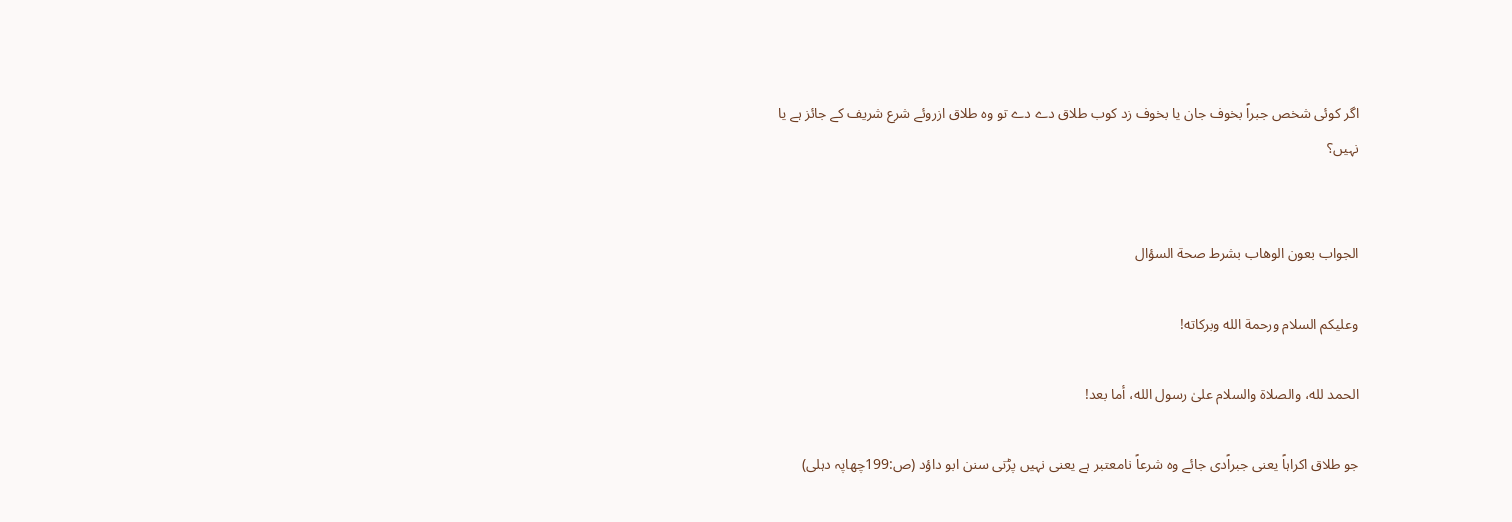اگر کوئی شخص جبراً بخوف جان یا بخوف زد کوب طلاق دے دے تو وہ طلاق ازروئے شرع شریف کے جائز ہے یا نہیں؟


الجواب بعون الوهاب بشرط صحة السؤال

وعلیکم السلام ورحمة الله وبرکاته!

الحمد لله، والصلاة والسلام علىٰ رسول الله، أما بعد!

جو طلاق اکراہاً یعنی جبراًدی جائے وہ شرعاً نامعتبر ہے یعنی نہیں پڑتی سنن ابو داؤد (ص:199چھاپہ دہلی)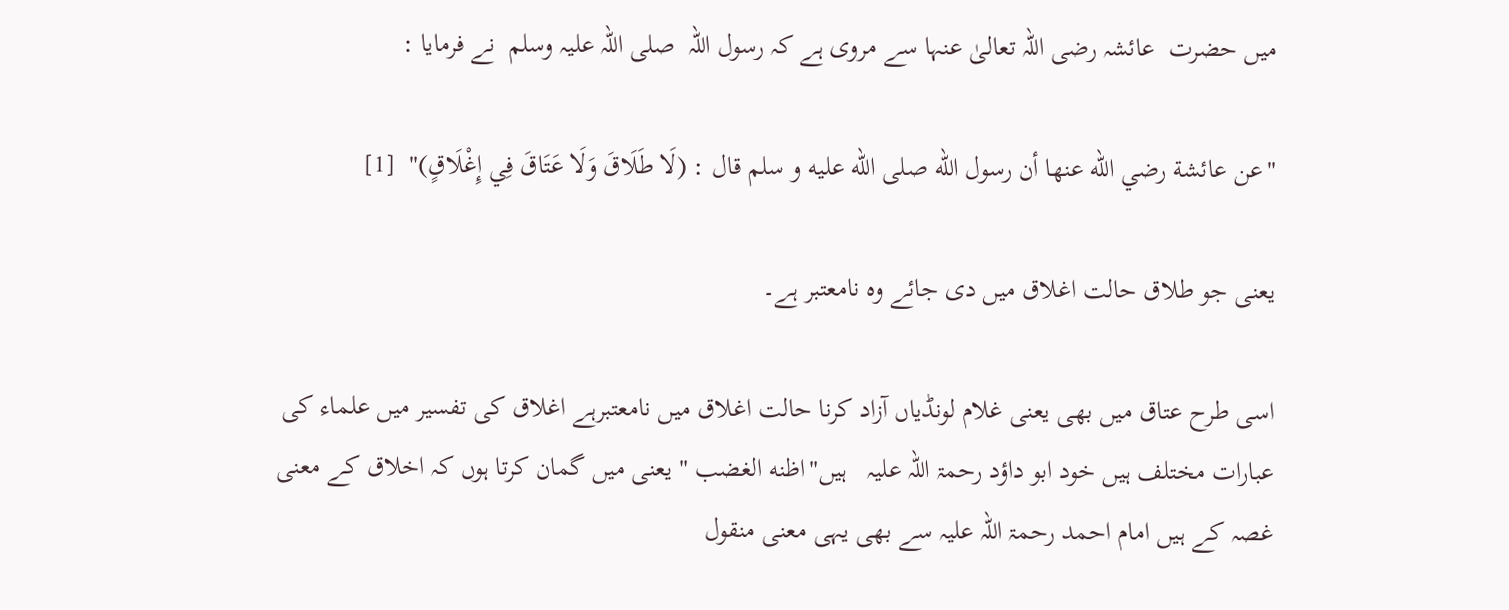میں حضرت  عائشہ رضی اللہ تعالیٰ عنہا سے مروی ہے کہ رسول اللہ  صلی اللہ علیہ وسلم  نے فرمایا :

"عن عائشة رضي الله عنها أن رسول الله صلى الله عليه و سلم قال : (لَا طَلَاقَ وَلَا عَتَاقَ فِي إِغْلَاقٍ)"  [1]

یعنی جو طلاق حالت اغلاق میں دی جائے وہ نامعتبر ہے۔

اسی طرح عتاق میں بھی یعنی غلام لونڈیاں آزاد کرنا حالت اغلاق میں نامعتبرہے اغلاق کی تفسیر میں علماء کی عبارات مختلف ہیں خود ابو داؤد رحمۃ اللہ علیہ   ہیں"اظنه الغضب " یعنی میں گمان کرتا ہوں کہ اخلاق کے معنی غصہ کے ہیں امام احمد رحمۃ اللہ علیہ سے بھی یہی معنی منقول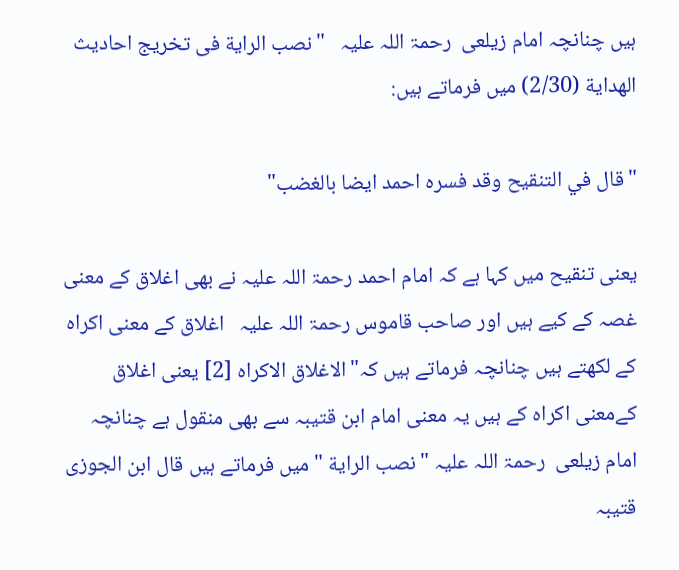ہیں چنانچہ امام زیلعی  رحمۃ اللہ علیہ   "نصب الرایة فی تخریج احادیث الھدایة (2/30) میں فرماتے ہیں:

"قال في التنقيح وقد فسره احمد ايضا بالغضب"

یعنی تنقیح میں کہا ہے کہ امام احمد رحمۃ اللہ علیہ نے بھی اغلاق کے معنی غصہ کے کیے ہیں اور صاحب قاموس رحمۃ اللہ علیہ   اغلاق کے معنی اکراہ کے لکھتے ہیں چنانچہ فرماتے ہیں کہ"الاغلاق الاکراہ [2] یعنی اغلاق کےمعنی اکراہ کے ہیں یہ معنی امام ابن قتیبہ سے بھی منقول ہے چنانچہ امام زیلعی  رحمۃ اللہ علیہ "نصب الرایة " میں فرماتے ہیں قال ابن الجوزی قتیبہ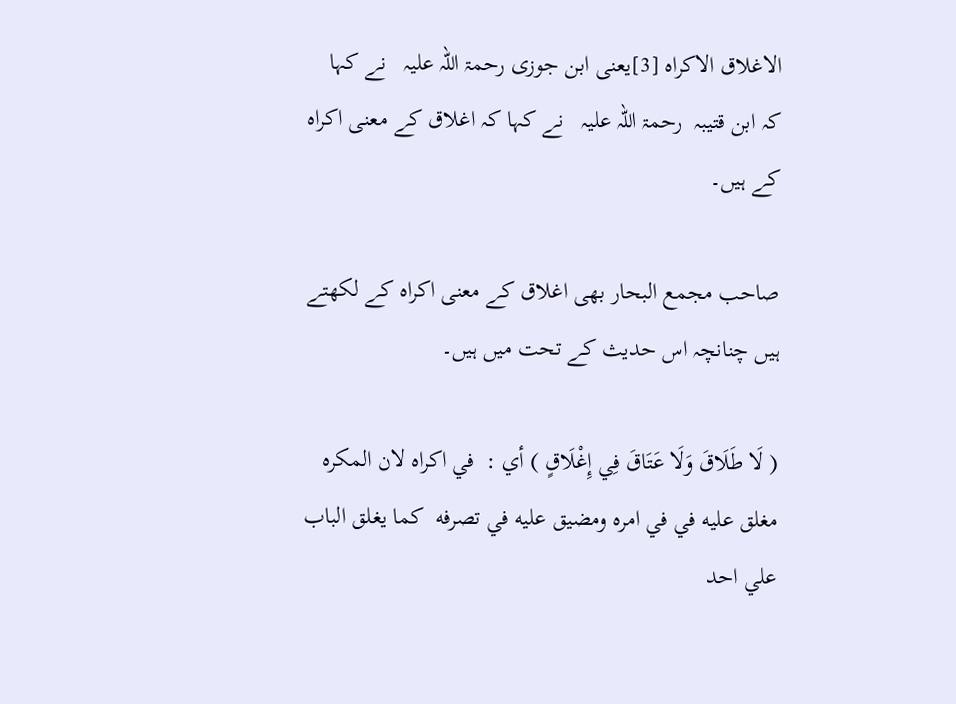الاغلاق الاکراہ [3]یعنی ابن جوزی رحمۃ اللہ علیہ   نے کہا کہ ابن قتیبہ  رحمۃ اللہ علیہ   نے کہا کہ اغلاق کے معنی اکراہ کے ہیں۔

صاحب مجمع البحار بھی اغلاق کے معنی اکراہ کے لکھتے ہیں چنانچہ اس حدیث کے تحت میں ہیں۔

( لَا طَلَاقَ وَلَا عَتَاقَ فِي إِغْلَاقٍ ) أي :  في اكراه لان المكره مغلق عليه في في امره ومضيق عليه في تصرفه  كما يغلق الباب علي احد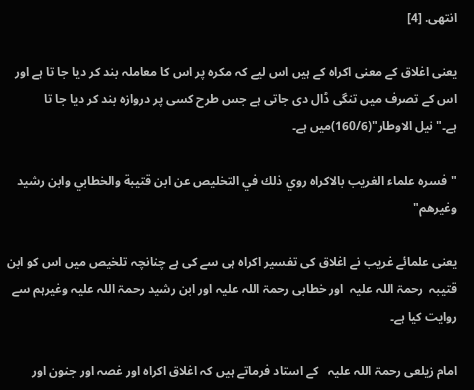انتهى. [4]

یعنی اغلاق کے معنی اکراہ کے ہیں اس لیے کہ مکرہ پر اس کا معاملہ بند کر دیا جا تا ہے اور اس کے تصرف میں تنگی ڈال دی جاتی ہے جس طرح کسی پر دروازہ بند کر دیا جا تا ہے۔"نیل الاوطار"(160/6)میں ہے۔

"فسره علماء الغريب بالاكراه روي ذلك في التخليص عن ابن قتيبة والخطابي وابن رشيد وغيرهم"

یعنی علمائے غریب نے اغلاق کی تفسیر اکراہ ہی سے کی ہے چنانچہ تلخیص میں اس کو ابن قتیبہ  رحمۃ اللہ علیہ  اور خطابی رحمۃ اللہ علیہ اور ابن رشید رحمۃ اللہ علیہ وغیرہم سے روایت کیا ہے۔

امام زیلعی رحمۃ اللہ علیہ   کے استاد فرماتے ہیں کہ اغلاق اکراہ اور غصہ اور جنون اور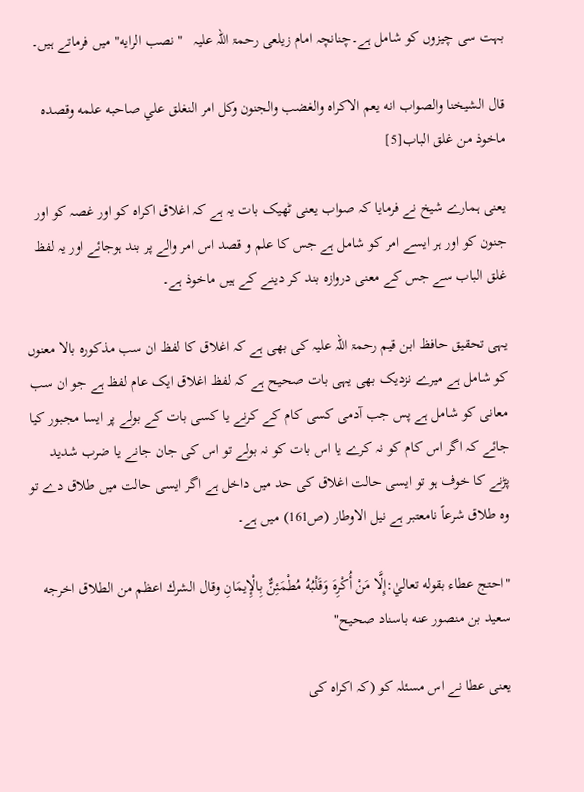بہت سی چیزوں کو شامل ہے۔چنانچہ امام زیلعی رحمۃ اللہ علیہ   "نصب الرایه" میں فرماتے ہیں۔

قال الشيخنا والصواب انه يعم الاكراه والغضب والجنون وكل امر النغلق علي صاحبه علمه وقصده ماخوذ من غلق الباب[5]

یعنی ہمارے شیخ نے فرمایا کہ صواب یعنی ٹھیک بات یہ ہے کہ اغلاق اکراہ کو اور غصہ کو اور جنون کو اور ہر ایسے امر کو شامل ہے جس کا علم و قصد اس امر والے پر بند ہوجائے اور یہ لفظ غلق الباب سے جس کے معنی دروازہ بند کر دینے کے ہیں ماخوذ ہے۔

یہی تحقیق حافظ ابن قیم رحمۃ اللہ علیہ کی بھی ہے کہ اغلاق کا لفظ ان سب مذکورہ بالا معنوں کو شامل ہے میرے نزدیک بھی یہی بات صحیح ہے کہ لفظ اغلاق ایک عام لفظ ہے جو ان سب معانی کو شامل ہے پس جب آدمی کسی کام کے کرنے یا کسی بات کے بولے پر ایسا مجبور کیا جائے کہ اگر اس کام کو نہ کرے یا اس بات کو نہ بولے تو اس کی جان جانے یا ضرب شدید پڑنے کا خوف ہو تو ایسی حالت اغلاق کی حد میں داخل ہے اگر ایسی حالت میں طلاق دے تو وہ طلاق شرعاً نامعتبر ہے نیل الاوطار (ص161) میں ہے۔

"احتج عطاء بقوله تعاليٰ:إِلَّا مَنْ أُكْرِهَ وَقَلْبُهُ مُطْمَئِنٌّ بِالْإِيمَانِ وقال الشرك اعظم من الطلاق اخرجه سعيد بن منصور عنه باسناد صحيح"

یعنی عطا نے اس مسئلہ کو (کہ اکراہ کی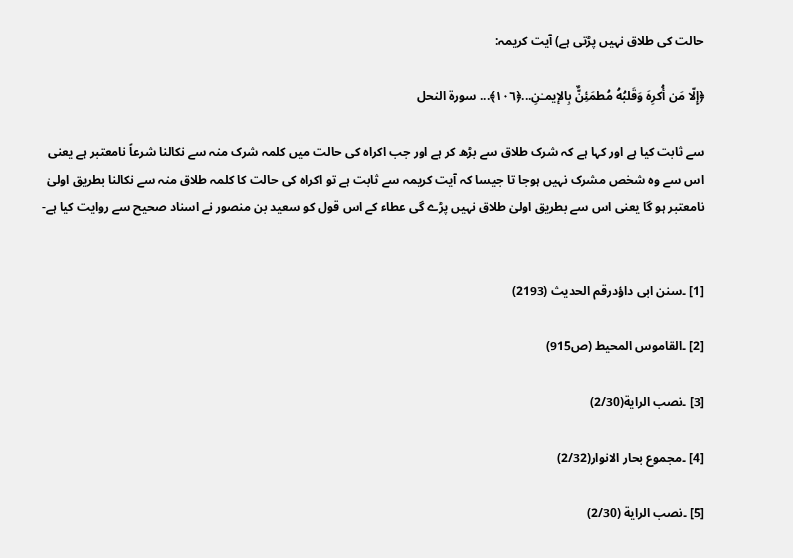حالت کی طلاق نہیں پڑتی ہے) آیت کریمہ:

﴿إِلّا مَن أُكرِهَ وَقَلبُهُ مُطمَئِنٌّ بِالإيمـٰنِ...﴿١٠٦﴾... سورة النحل

سے ثابت کیا ہے اور کہا ہے کہ شرک طلاق سے بڑھ کر ہے اور جب اکراہ کی حالت میں کلمہ شرک منہ سے نکالنا شرعاً نامعتبر ہے یعنی اس سے وہ شخص مشرک نہیں ہوجا تا جیسا کہ آیت کریمہ سے ثابت ہے تو اکراہ کی حالت کا کلمہ طلاق منہ سے نکالنا بطریق اولیٰ نامعتبر ہو گا یعنی اس سے بطریق اولیٰ طلاق نہیں پڑے گی عطاء کے اس قول کو سعید بن منصور نے اسناد صحیح سے روایت کیا ہے-


[1] ۔سنن ابی داؤدرقم الحدیث (2193)

[2] ۔القاموس المحیط (ص915)

[3] ۔نصب الرایة(2/30)

[4] ۔مجموع بحار الانوار(2/32)

[5] ۔نصب الرایة (2/30)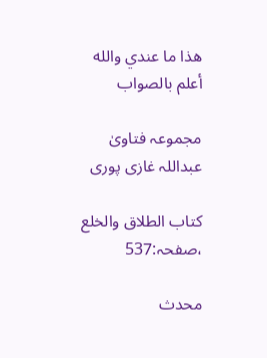ھذا ما عندي والله أعلم بالصواب

مجموعہ فتاویٰ عبداللہ غازی پوری

کتاب الطلاق والخلع ،صفحہ:537

محدث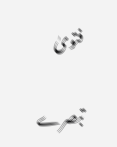فتویٰ

تبصرے